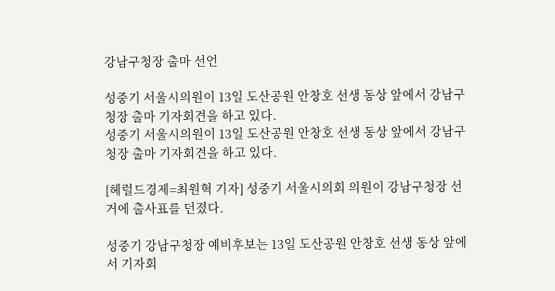강남구청장 출마 선언

성중기 서울시의원이 13일 도산공원 안창호 선생 동상 앞에서 강남구청장 출마 기자회견을 하고 있다.
성중기 서울시의원이 13일 도산공원 안창호 선생 동상 앞에서 강남구청장 출마 기자회견을 하고 있다.

[헤럴드경제=최원혁 기자] 성중기 서울시의회 의원이 강남구청장 선거에 출사표를 던졌다.

성중기 강남구청장 예비후보는 13일 도산공원 안창호 선생 동상 앞에서 기자회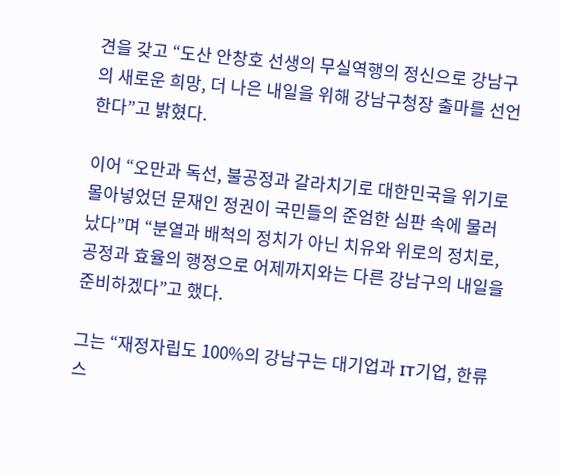견을 갖고 “도산 안창호 선생의 무실역행의 정신으로 강남구의 새로운 희망, 더 나은 내일을 위해 강남구청장 출마를 선언한다”고 밝혔다.

이어 “오만과 독선, 불공정과 갈라치기로 대한민국을 위기로 몰아넣었던 문재인 정권이 국민들의 준엄한 심판 속에 물러났다”며 “분열과 배척의 정치가 아닌 치유와 위로의 정치로, 공정과 효율의 행정으로 어제까지와는 다른 강남구의 내일을 준비하겠다”고 했다.

그는 “재정자립도 100%의 강남구는 대기업과 IT기업, 한류스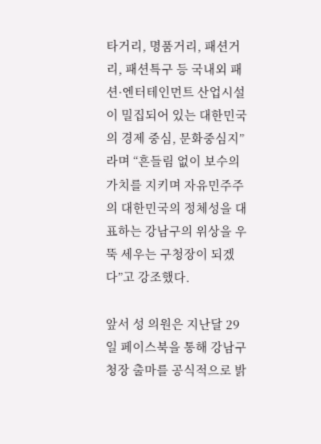타거리, 명품거리, 패션거리, 패션특구 등 국내외 패션·엔터테인먼트 산업시설이 밀집되어 있는 대한민국의 경제 중심, 문화중심지”라며 “흔들림 없이 보수의 가치를 지키며 자유민주주의 대한민국의 정체성을 대표하는 강남구의 위상을 우뚝 세우는 구청장이 되겠다”고 강조했다.

앞서 성 의원은 지난달 29일 페이스북을 통해 강남구청장 출마를 공식적으로 밝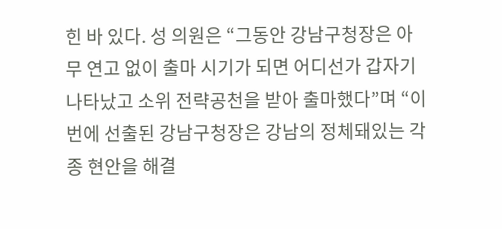힌 바 있다. 성 의원은 “그동안 강남구청장은 아무 연고 없이 출마 시기가 되면 어디선가 갑자기 나타났고 소위 전략공천을 받아 출마했다”며 “이번에 선출된 강남구청장은 강남의 정체돼있는 각종 현안을 해결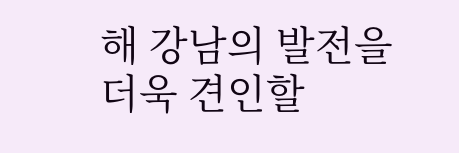해 강남의 발전을 더욱 견인할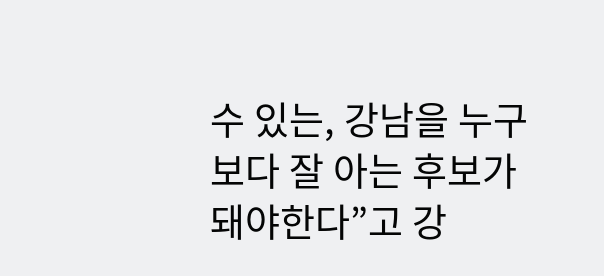수 있는, 강남을 누구보다 잘 아는 후보가 돼야한다”고 강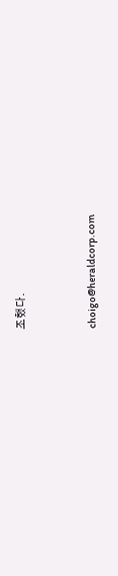조했다.


choigo@heraldcorp.com